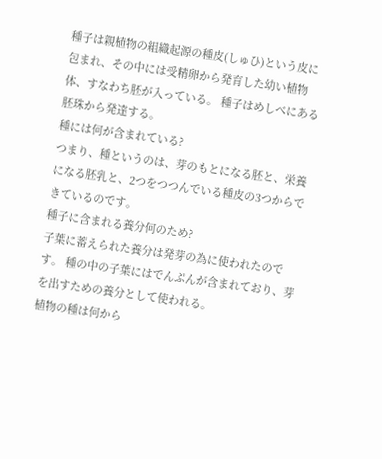種子は親植物の組織起源の種皮(しゅひ)という皮に包まれ、その中には受精卵から発育した幼い植物体、すなわち胚が入っている。 種子はめしべにある胚珠から発達する。
種には何が含まれている?
つまり、種というのは、芽のもとになる胚と、栄養になる胚乳と、2つをつつんでいる種皮の3つからできているのです。
種子に含まれる養分何のため?
子葉に蓄えられた養分は発芽の為に使われたのです。 種の中の子葉にはでんぷんが含まれており、芽を出すための養分として使われる。
植物の種は何から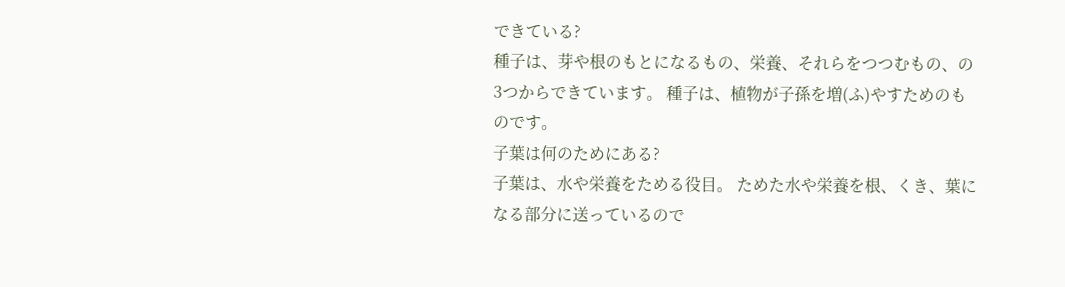できている?
種子は、芽や根のもとになるもの、栄養、それらをつつむもの、の3つからできています。 種子は、植物が子孫を増(ふ)やすためのものです。
子葉は何のためにある?
子葉は、水や栄養をためる役目。 ためた水や栄養を根、くき、葉になる部分に送っているので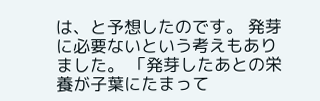は、と予想したのです。 発芽に必要ないという考えもありました。 「発芽したあとの栄養が子葉にたまって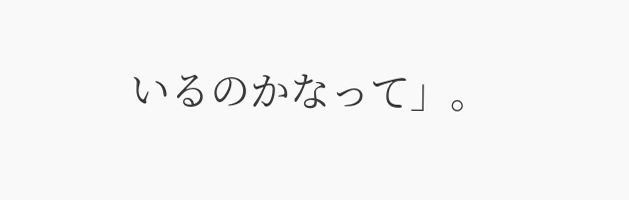いるのかなって」。